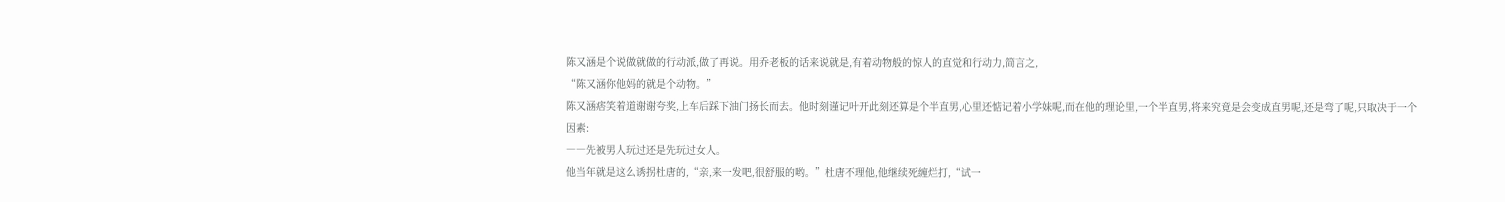陈又涵是个说做就做的行动派,做了再说。用乔老板的话来说就是,有着动物般的惊人的直觉和行动力,简言之,
“陈又涵你他妈的就是个动物。”
陈又涵痞笑着道谢谢夸奖,上车后踩下油门扬长而去。他时刻谨记叶开此刻还算是个半直男,心里还惦记着小学妹呢,而在他的理论里,一个半直男,将来究竟是会变成直男呢,还是弯了呢,只取决于一个因素:
――先被男人玩过还是先玩过女人。
他当年就是这么诱拐杜唐的,“亲,来一发吧,很舒服的哟。”杜唐不理他,他继续死缠烂打,“试一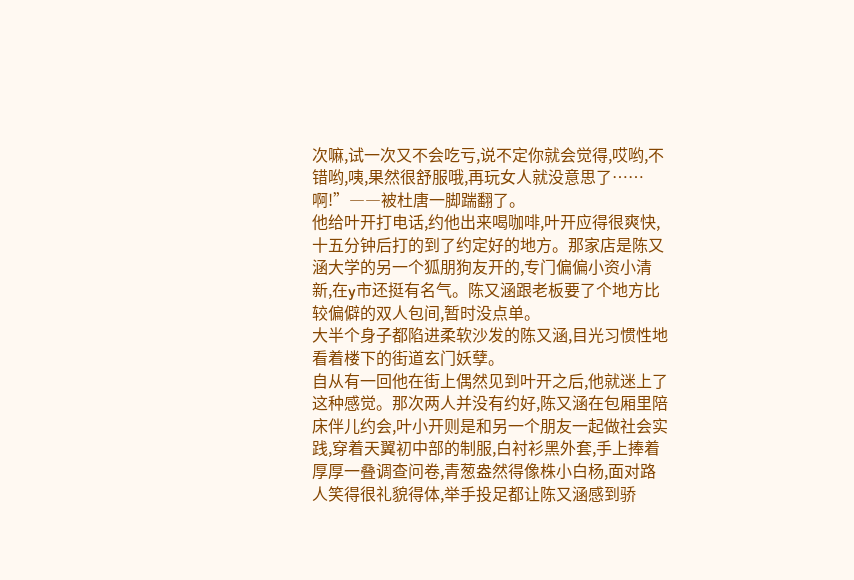次嘛,试一次又不会吃亏,说不定你就会觉得,哎哟,不错哟,咦,果然很舒服哦,再玩女人就没意思了……啊!”――被杜唐一脚踹翻了。
他给叶开打电话,约他出来喝咖啡,叶开应得很爽快,十五分钟后打的到了约定好的地方。那家店是陈又涵大学的另一个狐朋狗友开的,专门偏偏小资小清新,在y市还挺有名气。陈又涵跟老板要了个地方比较偏僻的双人包间,暂时没点单。
大半个身子都陷进柔软沙发的陈又涵,目光习惯性地看着楼下的街道玄门妖孽。
自从有一回他在街上偶然见到叶开之后,他就迷上了这种感觉。那次两人并没有约好,陈又涵在包厢里陪床伴儿约会,叶小开则是和另一个朋友一起做社会实践,穿着天翼初中部的制服,白衬衫黑外套,手上捧着厚厚一叠调查问卷,青葱盎然得像株小白杨,面对路人笑得很礼貌得体,举手投足都让陈又涵感到骄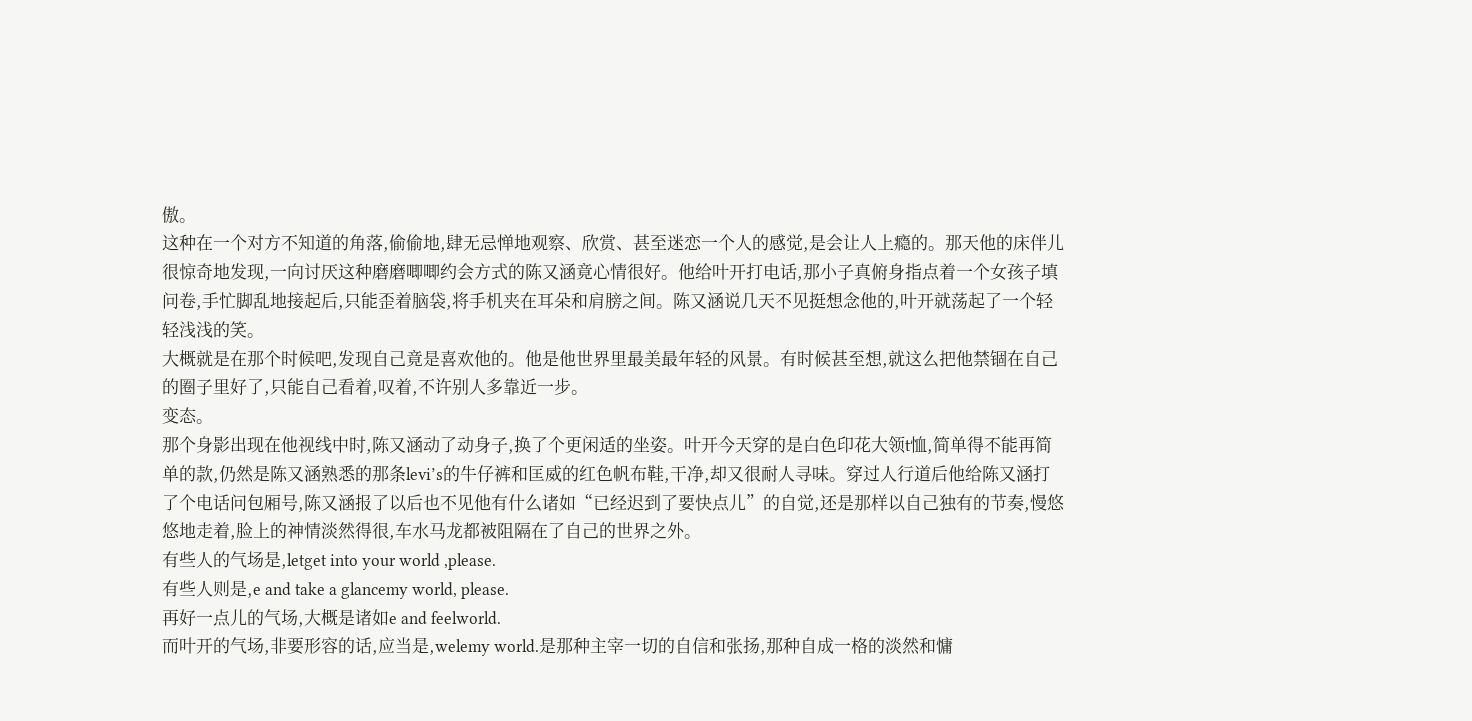傲。
这种在一个对方不知道的角落,偷偷地,肆无忌惮地观察、欣赏、甚至迷恋一个人的感觉,是会让人上瘾的。那天他的床伴儿很惊奇地发现,一向讨厌这种磨磨唧唧约会方式的陈又涵竟心情很好。他给叶开打电话,那小子真俯身指点着一个女孩子填问卷,手忙脚乱地接起后,只能歪着脑袋,将手机夹在耳朵和肩膀之间。陈又涵说几天不见挺想念他的,叶开就荡起了一个轻轻浅浅的笑。
大概就是在那个时候吧,发现自己竟是喜欢他的。他是他世界里最美最年轻的风景。有时候甚至想,就这么把他禁锢在自己的圈子里好了,只能自己看着,叹着,不许别人多靠近一步。
变态。
那个身影出现在他视线中时,陈又涵动了动身子,换了个更闲适的坐姿。叶开今天穿的是白色印花大领t恤,简单得不能再简单的款,仍然是陈又涵熟悉的那条levi’s的牛仔裤和匡威的红色帆布鞋,干净,却又很耐人寻味。穿过人行道后他给陈又涵打了个电话问包厢号,陈又涵报了以后也不见他有什么诸如“已经迟到了要快点儿”的自觉,还是那样以自己独有的节奏,慢悠悠地走着,脸上的神情淡然得很,车水马龙都被阻隔在了自己的世界之外。
有些人的气场是,letget into your world ,please.
有些人则是,e and take a glancemy world, please.
再好一点儿的气场,大概是诸如e and feelworld.
而叶开的气场,非要形容的话,应当是,welemy world.是那种主宰一切的自信和张扬,那种自成一格的淡然和慵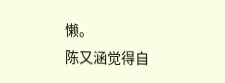懒。
陈又涵觉得自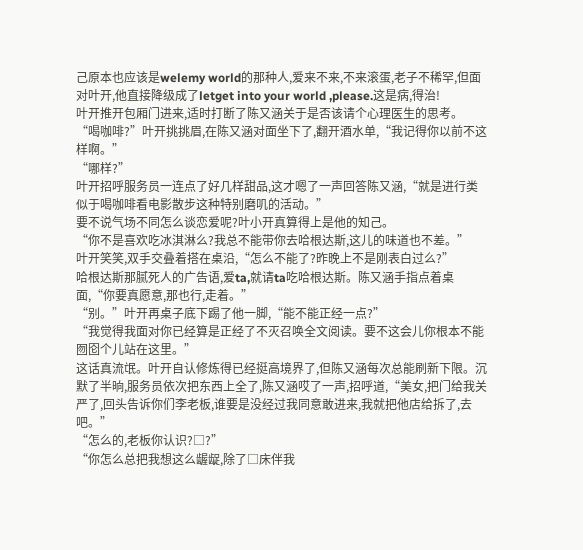己原本也应该是welemy world的那种人,爱来不来,不来滚蛋,老子不稀罕,但面对叶开,他直接降级成了letget into your world ,please.这是病,得治!
叶开推开包厢门进来,适时打断了陈又涵关于是否该请个心理医生的思考。
“喝咖啡?”叶开挑挑眉,在陈又涵对面坐下了,翻开酒水单,“我记得你以前不这样啊。”
“哪样?”
叶开招呼服务员一连点了好几样甜品,这才嗯了一声回答陈又涵,“就是进行类似于喝咖啡看电影散步这种特别磨叽的活动。”
要不说气场不同怎么谈恋爱呢?叶小开真算得上是他的知己。
“你不是喜欢吃冰淇淋么?我总不能带你去哈根达斯,这儿的味道也不差。”
叶开笑笑,双手交叠着搭在桌沿,“怎么不能了?昨晚上不是刚表白过么?”
哈根达斯那腻死人的广告语,爱ta,就请ta吃哈根达斯。陈又涵手指点着桌面,“你要真愿意,那也行,走着。”
“别。”叶开再桌子底下踢了他一脚,“能不能正经一点?”
“我觉得我面对你已经算是正经了不灭召唤全文阅读。要不这会儿你根本不能囫囵个儿站在这里。”
这话真流氓。叶开自认修炼得已经挺高境界了,但陈又涵每次总能刷新下限。沉默了半晌,服务员依次把东西上全了,陈又涵哎了一声,招呼道,“美女,把门给我关严了,回头告诉你们李老板,谁要是没经过我同意敢进来,我就把他店给拆了,去吧。”
“怎么的,老板你认识?□?”
“你怎么总把我想这么龌龊,除了□床伴我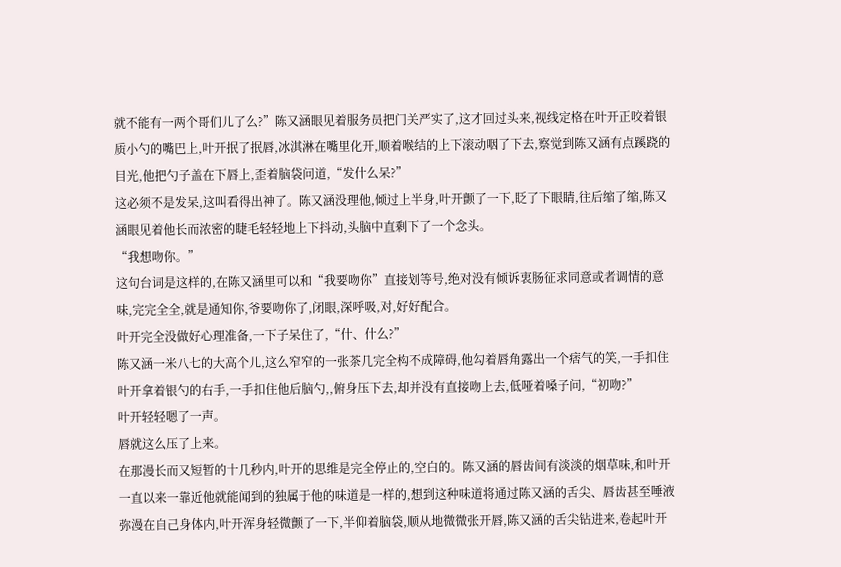就不能有一两个哥们儿了么?”陈又涵眼见着服务员把门关严实了,这才回过头来,视线定格在叶开正咬着银质小勺的嘴巴上,叶开抿了抿唇,冰淇淋在嘴里化开,顺着喉结的上下滚动咽了下去,察觉到陈又涵有点蹊跷的目光,他把勺子盖在下唇上,歪着脑袋问道,“发什么呆?”
这必须不是发呆,这叫看得出神了。陈又涵没理他,倾过上半身,叶开颤了一下,眨了下眼睛,往后缩了缩,陈又涵眼见着他长而浓密的睫毛轻轻地上下抖动,头脑中直剩下了一个念头。
“我想吻你。”
这句台词是这样的,在陈又涵里可以和“我要吻你”直接划等号,绝对没有倾诉衷肠征求同意或者调情的意味,完完全全,就是通知你,爷要吻你了,闭眼,深呼吸,对,好好配合。
叶开完全没做好心理准备,一下子呆住了,“什、什么?”
陈又涵一米八七的大高个儿,这么窄窄的一张茶几完全构不成障碍,他勾着唇角露出一个痞气的笑,一手扣住叶开拿着银勺的右手,一手扣住他后脑勺,,俯身压下去,却并没有直接吻上去,低哑着嗓子问,“初吻?”
叶开轻轻嗯了一声。
唇就这么压了上来。
在那漫长而又短暂的十几秒内,叶开的思维是完全停止的,空白的。陈又涵的唇齿间有淡淡的烟草味,和叶开一直以来一靠近他就能闻到的独属于他的味道是一样的,想到这种味道将通过陈又涵的舌尖、唇齿甚至唾液弥漫在自己身体内,叶开浑身轻微颤了一下,半仰着脑袋,顺从地微微张开唇,陈又涵的舌尖钻进来,卷起叶开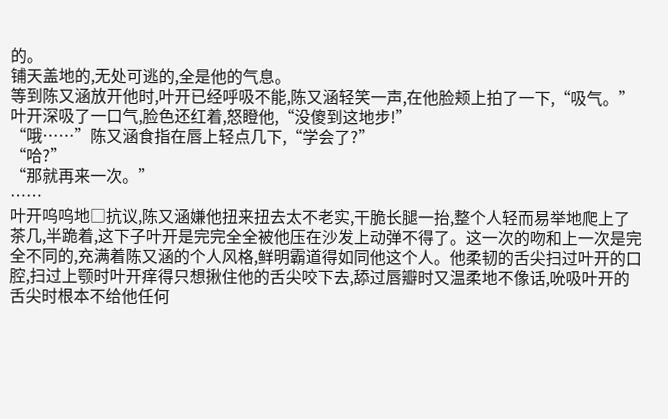的。
铺天盖地的,无处可逃的,全是他的气息。
等到陈又涵放开他时,叶开已经呼吸不能,陈又涵轻笑一声,在他脸颊上拍了一下,“吸气。”
叶开深吸了一口气,脸色还红着,怒瞪他,“没傻到这地步!”
“哦……”陈又涵食指在唇上轻点几下,“学会了?”
“哈?”
“那就再来一次。”
……
叶开呜呜地□抗议,陈又涵嫌他扭来扭去太不老实,干脆长腿一抬,整个人轻而易举地爬上了茶几,半跪着,这下子叶开是完完全全被他压在沙发上动弹不得了。这一次的吻和上一次是完全不同的,充满着陈又涵的个人风格,鲜明霸道得如同他这个人。他柔韧的舌尖扫过叶开的口腔,扫过上颚时叶开痒得只想揪住他的舌尖咬下去,舔过唇瓣时又温柔地不像话,吮吸叶开的舌尖时根本不给他任何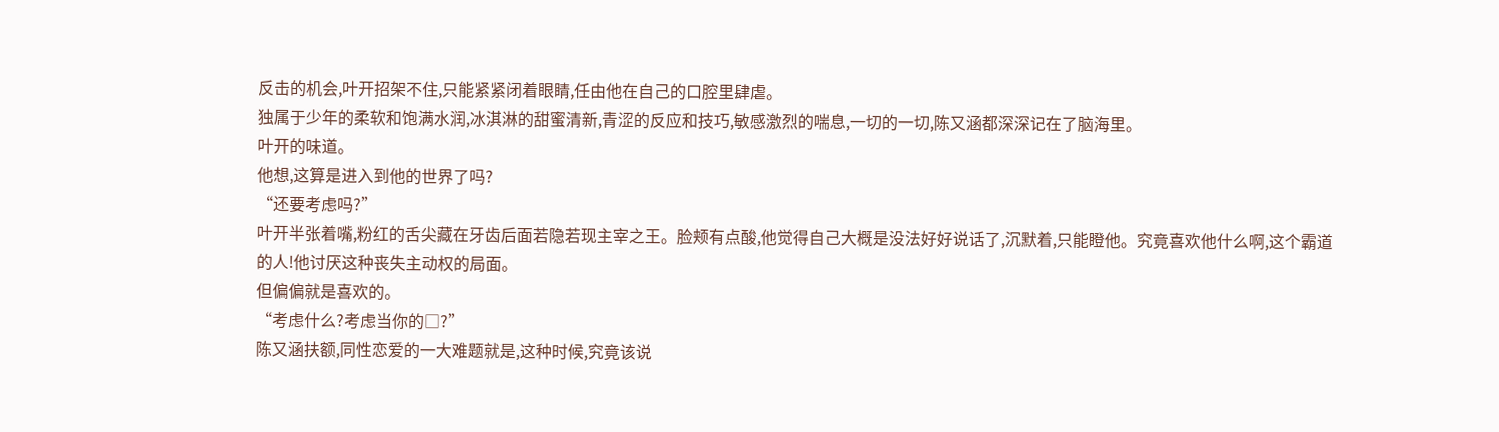反击的机会,叶开招架不住,只能紧紧闭着眼睛,任由他在自己的口腔里肆虐。
独属于少年的柔软和饱满水润,冰淇淋的甜蜜清新,青涩的反应和技巧,敏感激烈的喘息,一切的一切,陈又涵都深深记在了脑海里。
叶开的味道。
他想,这算是进入到他的世界了吗?
“还要考虑吗?”
叶开半张着嘴,粉红的舌尖藏在牙齿后面若隐若现主宰之王。脸颊有点酸,他觉得自己大概是没法好好说话了,沉默着,只能瞪他。究竟喜欢他什么啊,这个霸道的人!他讨厌这种丧失主动权的局面。
但偏偏就是喜欢的。
“考虑什么?考虑当你的□?”
陈又涵扶额,同性恋爱的一大难题就是,这种时候,究竟该说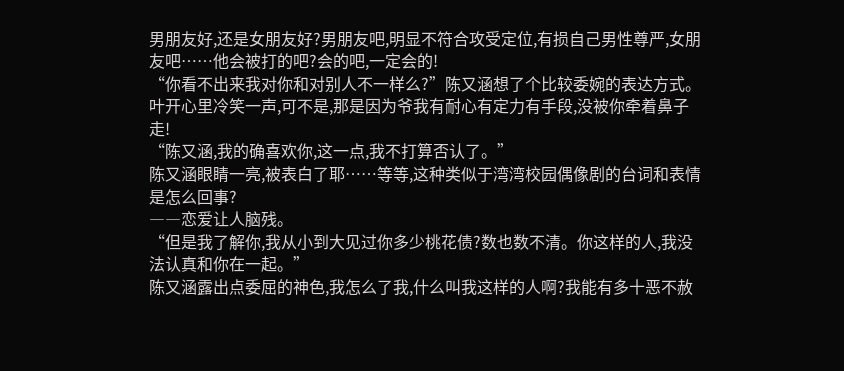男朋友好,还是女朋友好?男朋友吧,明显不符合攻受定位,有损自己男性尊严,女朋友吧……他会被打的吧?会的吧,一定会的!
“你看不出来我对你和对别人不一样么?”陈又涵想了个比较委婉的表达方式。
叶开心里冷笑一声,可不是,那是因为爷我有耐心有定力有手段,没被你牵着鼻子走!
“陈又涵,我的确喜欢你,这一点,我不打算否认了。”
陈又涵眼睛一亮,被表白了耶……等等,这种类似于湾湾校园偶像剧的台词和表情是怎么回事?
――恋爱让人脑残。
“但是我了解你,我从小到大见过你多少桃花债?数也数不清。你这样的人,我没法认真和你在一起。”
陈又涵露出点委屈的神色,我怎么了我,什么叫我这样的人啊?我能有多十恶不赦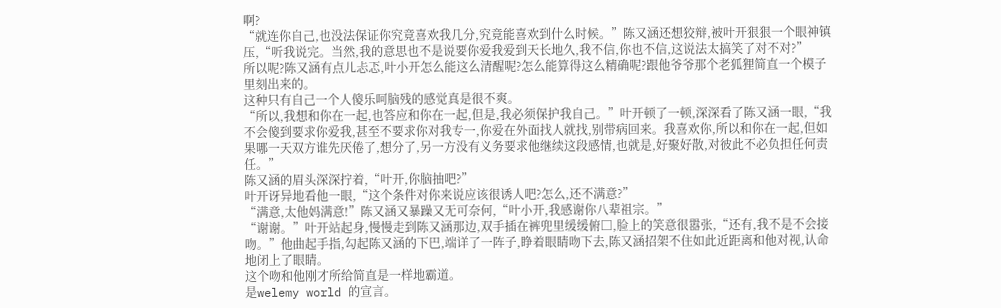啊?
“就连你自己,也没法保证你究竟喜欢我几分,究竟能喜欢到什么时候。”陈又涵还想狡辩,被叶开狠狠一个眼神镇压,“听我说完。当然,我的意思也不是说要你爱我爱到天长地久,我不信,你也不信,这说法太搞笑了对不对?”
所以呢?陈又涵有点儿忐忑,叶小开怎么能这么清醒呢?怎么能算得这么精确呢?跟他爷爷那个老狐狸简直一个模子里刻出来的。
这种只有自己一个人傻乐呵脑残的感觉真是很不爽。
“所以,我想和你在一起,也答应和你在一起,但是,我必须保护我自己。”叶开顿了一顿,深深看了陈又涵一眼,“我不会傻到要求你爱我,甚至不要求你对我专一,你爱在外面找人就找,别带病回来。我喜欢你,所以和你在一起,但如果哪一天双方谁先厌倦了,想分了,另一方没有义务要求他继续这段感情,也就是,好聚好散,对彼此不必负担任何责任。”
陈又涵的眉头深深拧着,“叶开,你脑抽吧?”
叶开讶异地看他一眼,“这个条件对你来说应该很诱人吧?怎么,还不满意?”
“满意,太他妈满意!”陈又涵又暴躁又无可奈何,“叶小开,我感谢你八辈祖宗。”
“谢谢。”叶开站起身,慢慢走到陈又涵那边,双手插在裤兜里缓缓俯□,脸上的笑意很嚣张,“还有,我不是不会接吻。”他曲起手指,勾起陈又涵的下巴,端详了一阵子,睁着眼睛吻下去,陈又涵招架不住如此近距离和他对视,认命地闭上了眼睛。
这个吻和他刚才所给简直是一样地霸道。
是welemy world 的宣言。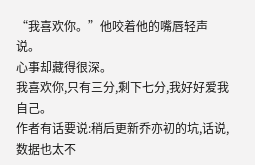“我喜欢你。”他咬着他的嘴唇轻声说。
心事却藏得很深。
我喜欢你,只有三分,剩下七分,我好好爱我自己。
作者有话要说:稍后更新乔亦初的坑,话说,数据也太不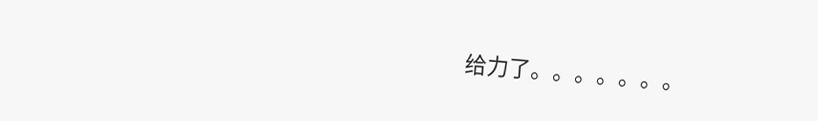给力了。。。。。。。